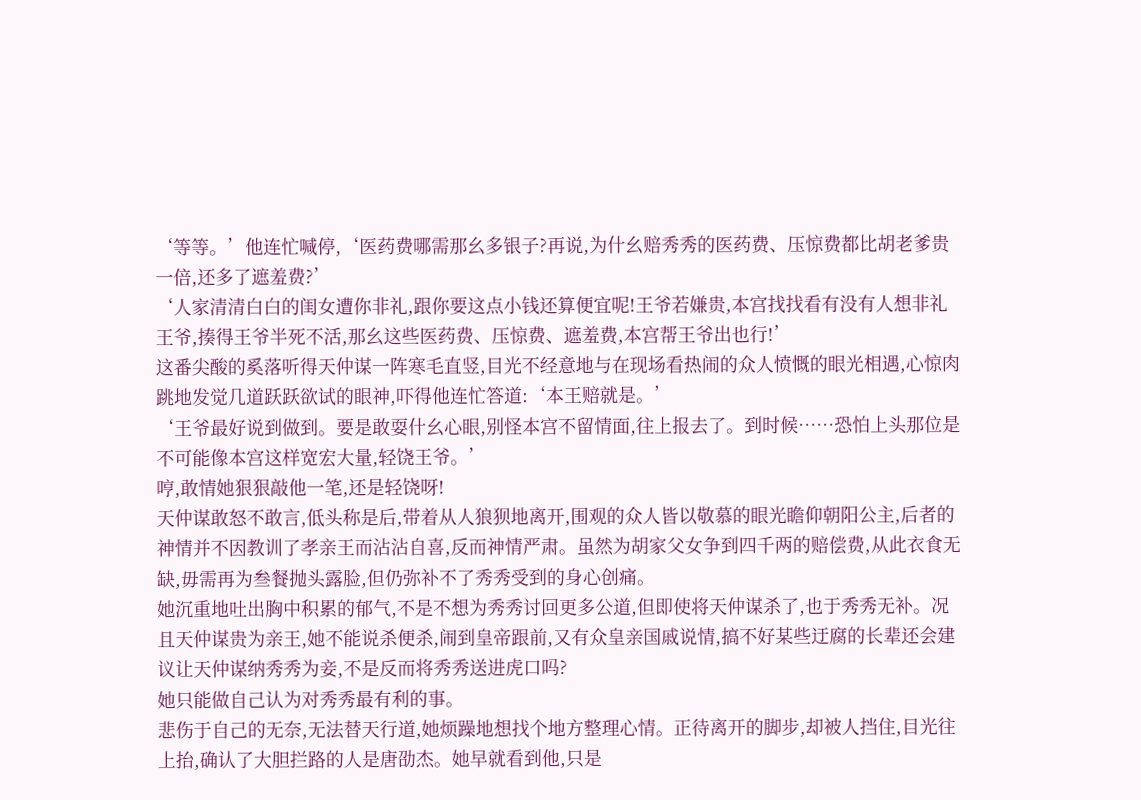‘等等。’他连忙喊停,‘医药费哪需那幺多银子?再说,为什幺赔秀秀的医药费、压惊费都比胡老爹贵一倍,还多了遮羞费?’
‘人家清清白白的闺女遭你非礼,跟你要这点小钱还算便宜呢!王爷若嫌贵,本宫找找看有没有人想非礼王爷,揍得王爷半死不活,那幺这些医药费、压惊费、遮羞费,本宫帮王爷出也行!’
这番尖酸的奚落听得天仲谋一阵寒毛直竖,目光不经意地与在现场看热闹的众人愤慨的眼光相遇,心惊肉跳地发觉几道跃跃欲试的眼神,吓得他连忙答道:‘本王赔就是。’
‘王爷最好说到做到。要是敢耍什幺心眼,别怪本宫不留情面,往上报去了。到时候……恐怕上头那位是不可能像本宫这样宽宏大量,轻饶王爷。’
哼,敢情她狠狠敲他一笔,还是轻饶呀!
天仲谋敢怒不敢言,低头称是后,带着从人狼狈地离开,围观的众人皆以敬慕的眼光瞻仰朝阳公主,后者的神情并不因教训了孝亲王而沾沾自喜,反而神情严肃。虽然为胡家父女争到四千两的赔偿费,从此衣食无缺,毋需再为叁餐抛头露脸,但仍弥补不了秀秀受到的身心创痛。
她沉重地吐出胸中积累的郁气,不是不想为秀秀讨回更多公道,但即使将天仲谋杀了,也于秀秀无补。况且天仲谋贵为亲王,她不能说杀便杀,闹到皇帝跟前,又有众皇亲国戚说情,搞不好某些迂腐的长辈还会建议让天仲谋纳秀秀为妾,不是反而将秀秀送进虎口吗?
她只能做自己认为对秀秀最有利的事。
悲伤于自己的无奈,无法替天行道,她烦躁地想找个地方整理心情。正待离开的脚步,却被人挡住,目光往上抬,确认了大胆拦路的人是唐劭杰。她早就看到他,只是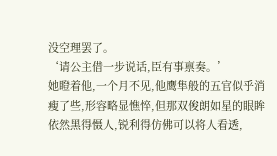没空理罢了。
‘请公主借一步说话,臣有事禀奏。’
她瞪着他,一个月不见,他鹰隼般的五官似乎消瘦了些,形容略显憔悴,但那双俊朗如星的眼眸依然黑得慑人,锐利得仿佛可以将人看透,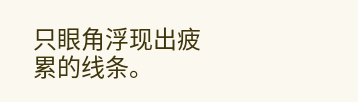只眼角浮现出疲累的线条。